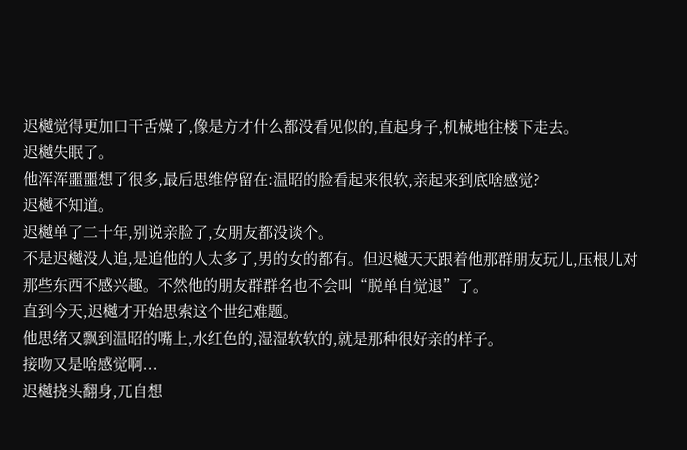迟樾觉得更加口干舌燥了,像是方才什么都没看见似的,直起身子,机械地往楼下走去。
迟樾失眠了。
他浑浑噩噩想了很多,最后思维停留在:温昭的脸看起来很软,亲起来到底啥感觉?
迟樾不知道。
迟樾单了二十年,别说亲脸了,女朋友都没谈个。
不是迟樾没人追,是追他的人太多了,男的女的都有。但迟樾天天跟着他那群朋友玩儿,压根儿对那些东西不感兴趣。不然他的朋友群群名也不会叫“脱单自觉退”了。
直到今天,迟樾才开始思索这个世纪难题。
他思绪又飘到温昭的嘴上,水红色的,湿湿软软的,就是那种很好亲的样子。
接吻又是啥感觉啊...
迟樾挠头翻身,兀自想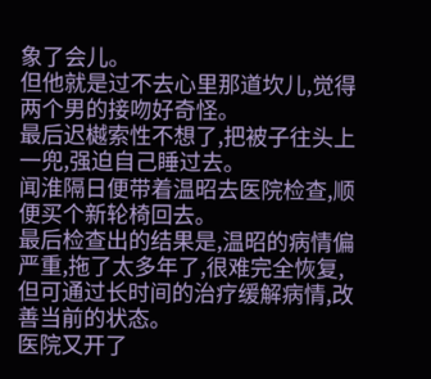象了会儿。
但他就是过不去心里那道坎儿,觉得两个男的接吻好奇怪。
最后迟樾索性不想了,把被子往头上一兜,强迫自己睡过去。
闻淮隔日便带着温昭去医院检查,顺便买个新轮椅回去。
最后检查出的结果是,温昭的病情偏严重,拖了太多年了,很难完全恢复,但可通过长时间的治疗缓解病情,改善当前的状态。
医院又开了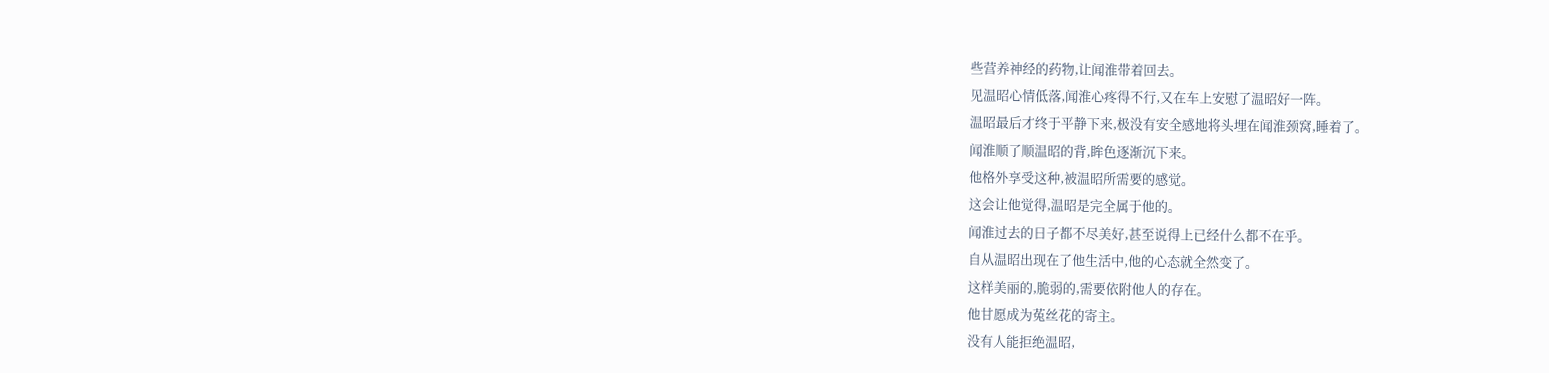些营养神经的药物,让闻淮带着回去。
见温昭心情低落,闻淮心疼得不行,又在车上安慰了温昭好一阵。
温昭最后才终于平静下来,极没有安全感地将头埋在闻淮颈窝,睡着了。
闻淮顺了顺温昭的背,眸色逐渐沉下来。
他格外享受这种,被温昭所需要的感觉。
这会让他觉得,温昭是完全属于他的。
闻淮过去的日子都不尽美好,甚至说得上已经什么都不在乎。
自从温昭出现在了他生活中,他的心态就全然变了。
这样美丽的,脆弱的,需要依附他人的存在。
他甘愿成为菟丝花的寄主。
没有人能拒绝温昭,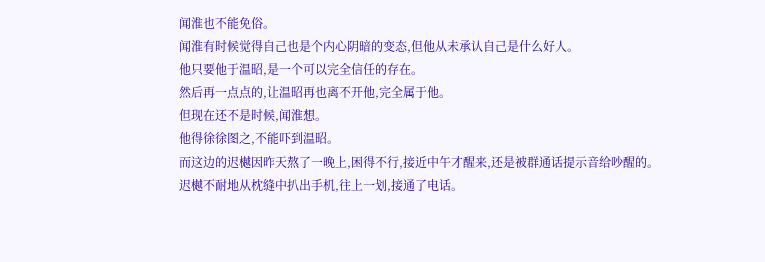闻淮也不能免俗。
闻淮有时候觉得自己也是个内心阴暗的变态,但他从未承认自己是什么好人。
他只要他于温昭,是一个可以完全信任的存在。
然后再一点点的,让温昭再也离不开他,完全属于他。
但现在还不是时候,闻淮想。
他得徐徐图之,不能吓到温昭。
而这边的迟樾因昨天熬了一晚上,困得不行,接近中午才醒来,还是被群通话提示音给吵醒的。
迟樾不耐地从枕缝中扒出手机,往上一划,接通了电话。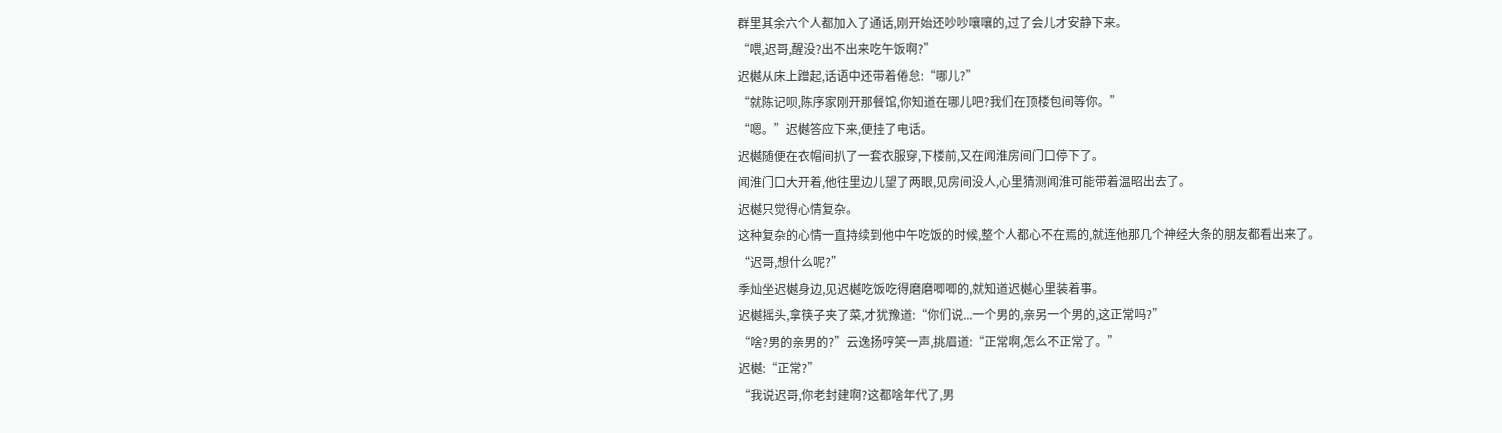群里其余六个人都加入了通话,刚开始还吵吵嚷嚷的,过了会儿才安静下来。
“喂,迟哥,醒没?出不出来吃午饭啊?”
迟樾从床上蹭起,话语中还带着倦怠:“哪儿?”
“就陈记呗,陈序家刚开那餐馆,你知道在哪儿吧?我们在顶楼包间等你。”
“嗯。”迟樾答应下来,便挂了电话。
迟樾随便在衣帽间扒了一套衣服穿,下楼前,又在闻淮房间门口停下了。
闻淮门口大开着,他往里边儿望了两眼,见房间没人,心里猜测闻淮可能带着温昭出去了。
迟樾只觉得心情复杂。
这种复杂的心情一直持续到他中午吃饭的时候,整个人都心不在焉的,就连他那几个神经大条的朋友都看出来了。
“迟哥,想什么呢?”
季灿坐迟樾身边,见迟樾吃饭吃得磨磨唧唧的,就知道迟樾心里装着事。
迟樾摇头,拿筷子夹了菜,才犹豫道:“你们说...一个男的,亲另一个男的,这正常吗?”
“啥?男的亲男的?”云逸扬哼笑一声,挑眉道:“正常啊,怎么不正常了。”
迟樾:“正常?”
“我说迟哥,你老封建啊?这都啥年代了,男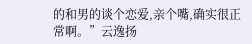的和男的谈个恋爱,亲个嘴,确实很正常啊。”云逸扬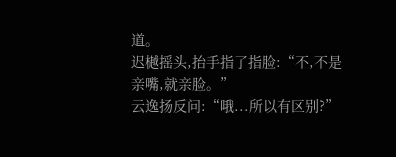道。
迟樾摇头,抬手指了指脸:“不,不是亲嘴,就亲脸。”
云逸扬反问:“哦...所以有区别?”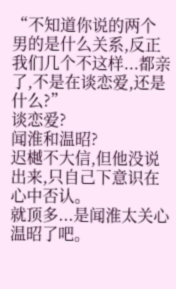“不知道你说的两个男的是什么关系,反正我们几个不这样...都亲了,不是在谈恋爱,还是什么?”
谈恋爱?
闻淮和温昭?
迟樾不大信,但他没说出来,只自己下意识在心中否认。
就顶多...是闻淮太关心温昭了吧。